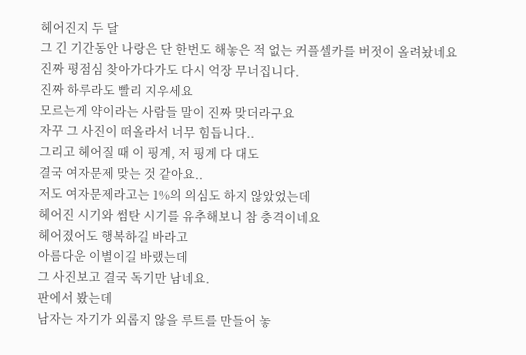헤어진지 두 달
그 긴 기간동안 나랑은 단 한번도 해놓은 적 없는 커플셀카를 버젓이 올려놨네요
진짜 평점심 찾아가다가도 다시 억장 무너집니다.
진짜 하루라도 빨리 지우세요
모르는게 약이라는 사람들 말이 진짜 맞더라구요
자꾸 그 사진이 떠올라서 너무 힘듭니다..
그리고 헤어질 때 이 핑계, 저 핑계 다 대도
결국 여자문제 맞는 것 같아요..
저도 여자문제라고는 1%의 의심도 하지 않았었는데
헤어진 시기와 썸탄 시기를 유추해보니 참 충격이네요
헤어졌어도 행복하길 바라고
아름다운 이별이길 바랬는데
그 사진보고 결국 독기만 남네요.
판에서 봤는데
남자는 자기가 외롭지 않을 루트를 만들어 놓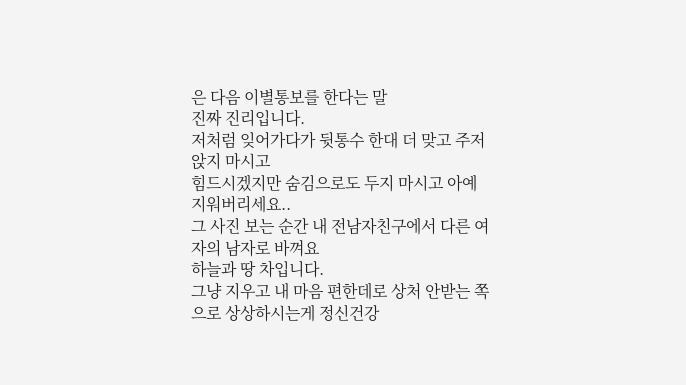은 다음 이별통보를 한다는 말
진짜 진리입니다.
저처럼 잊어가다가 뒷통수 한대 더 맞고 주저앉지 마시고
힘드시겠지만 숨김으로도 두지 마시고 아예 지워버리세요..
그 사진 보는 순간 내 전남자친구에서 다른 여자의 남자로 바껴요
하늘과 땅 차입니다.
그냥 지우고 내 마음 편한데로 상처 안받는 쪽으로 상상하시는게 정신건강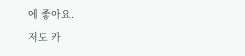에 좋아요.
저도 카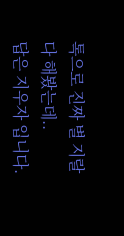톡으로 진짜 별 지랄 다 해봤는데..
답은 지우자 입니다.